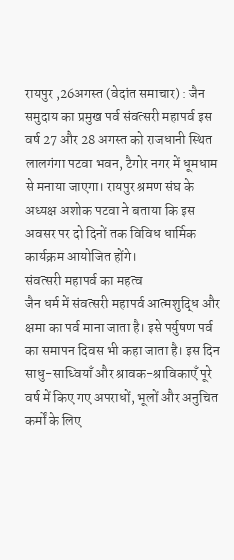रायपुर ,26अगस्त (वेदांत समाचार) : जैन समुदाय का प्रमुख पर्व संवत्सरी महापर्व इस वर्ष 27 और 28 अगस्त को राजधानी स्थित लालगंगा पटवा भवन, टैगोर नगर में धूमधाम से मनाया जाएगा। रायपुर श्रमण संघ के अध्यक्ष अशोक पटवा ने बताया कि इस अवसर पर दो दिनों तक विविध धार्मिक कार्यक्रम आयोजित होंगे।
संवत्सरी महापर्व का महत्व
जैन धर्म में संवत्सरी महापर्व आत्मशुद्धि और क्षमा का पर्व माना जाता है। इसे पर्युषण पर्व का समापन दिवस भी कहा जाता है। इस दिन साधु-साध्वियाँ और श्रावक-श्राविकाएँ पूरे वर्ष में किए गए अपराधों, भूलों और अनुचित कर्मों के लिए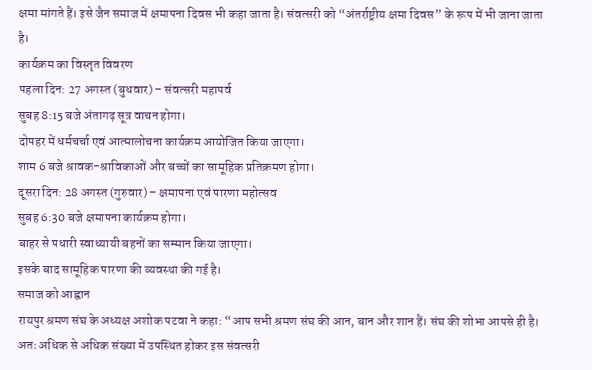क्षमा मांगते हैं। इसे जैन समाज में क्षमापना दिवस भी कहा जाता है। संवत्सरी को “अंतर्राष्ट्रीय क्षमा दिवस” के रूप में भी जाना जाता है।
कार्यक्रम का विस्तृत विवरण
पहला दिन: 27 अगस्त (बुधवार) – संवत्सरी महापर्व
सुबह 8:15 बजे अंतागढ़ सूत्र वाचन होगा।
दोपहर में धर्मचर्चा एवं आत्मालोचना कार्यक्रम आयोजित किया जाएगा।
शाम 6 बजे श्रावक-श्राविकाओं और बच्चों का सामूहिक प्रतिक्रमण होगा।
दूसरा दिन: 28 अगस्त (गुरुवार) – क्षमापना एवं पारणा महोत्सव
सुबह 6:30 बजे क्षमापना कार्यक्रम होगा।
बाहर से पधारी स्वाध्यायी बहनों का सम्मान किया जाएगा।
इसके बाद सामूहिक पारणा की व्यवस्था की गई है।
समाज को आह्वान
रायपुर श्रमण संघ के अध्यक्ष अशोक पटवा ने कहा: “आप सभी श्रमण संघ की आन, बान और शान हैं। संघ की शोभा आपसे ही है। अतः अधिक से अधिक संख्या में उपस्थित होकर इस संवत्सरी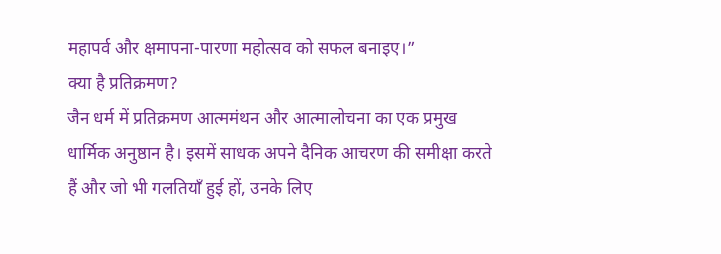महापर्व और क्षमापना-पारणा महोत्सव को सफल बनाइए।”
क्या है प्रतिक्रमण?
जैन धर्म में प्रतिक्रमण आत्ममंथन और आत्मालोचना का एक प्रमुख धार्मिक अनुष्ठान है। इसमें साधक अपने दैनिक आचरण की समीक्षा करते हैं और जो भी गलतियाँ हुई हों, उनके लिए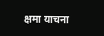क्षमा याचना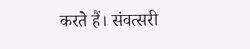करते हैं। संवत्सरी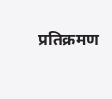प्रतिक्रमण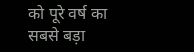को पूरे वर्ष का सबसे बड़ा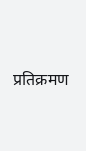प्रतिक्रमण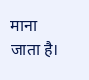माना जाता है।